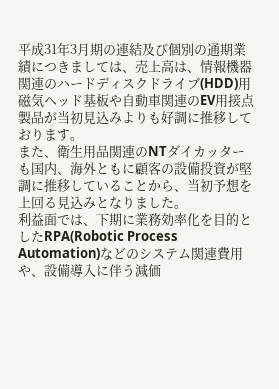平成31年3月期の連結及び個別の通期業績につきましては、売上高は、情報機器関連のハードディスクドライブ(HDD)用磁気ヘッド基板や自動車関連のEV用接点製品が当初見込みよりも好調に推移しております。
また、衛生用品関連のNTダイカッターも国内、海外ともに顧客の設備投資が堅調に推移していることから、当初予想を上回る見込みとなりました。
利益面では、下期に業務効率化を目的としたRPA(Robotic Process Automation)などのシステム関連費用や、設備導入に伴う減価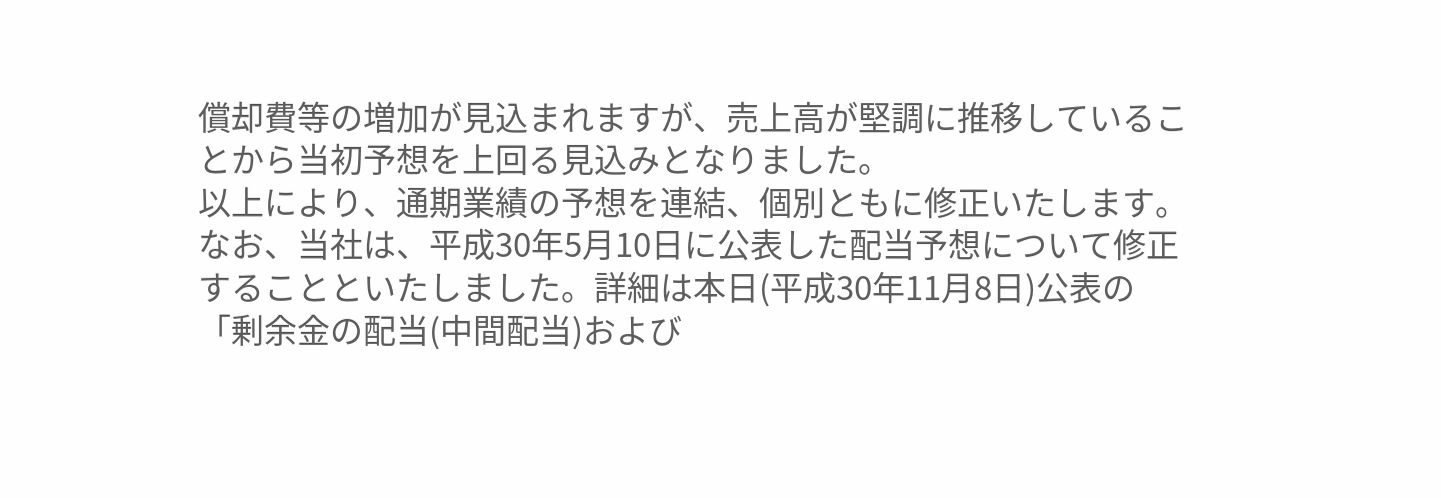償却費等の増加が見込まれますが、売上高が堅調に推移していることから当初予想を上回る見込みとなりました。
以上により、通期業績の予想を連結、個別ともに修正いたします。
なお、当社は、平成30年5月10日に公表した配当予想について修正することといたしました。詳細は本日(平成30年11月8日)公表の「剰余金の配当(中間配当)および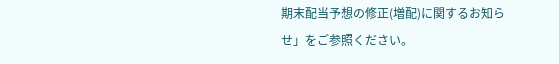期末配当予想の修正(増配)に関するお知らせ」をご参照ください。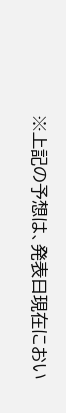※上記の予想は、発表日現在におい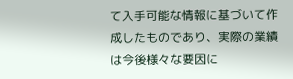て入手可能な情報に基づいて作成したものであり、実際の業績は今後様々な要因に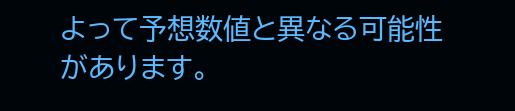よって予想数値と異なる可能性があります。